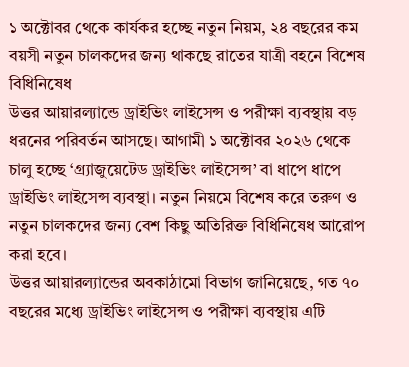১ অক্টোবর থেকে কার্যকর হচ্ছে নতুন নিয়ম, ২৪ বছরের কম বয়সী নতুন চালকদের জন্য থাকছে রাতের যাত্রী বহনে বিশেষ বিধিনিষেধ
উত্তর আয়ারল্যান্ডে ড্রাইভিং লাইসেন্স ও পরীক্ষা ব্যবস্থায় বড় ধরনের পরিবর্তন আসছে। আগামী ১ অক্টোবর ২০২৬ থেকে চালু হচ্ছে ‘গ্র্যাজুয়েটেড ড্রাইভিং লাইসেন্স’ বা ধাপে ধাপে ড্রাইভিং লাইসেন্স ব্যবস্থা। নতুন নিয়মে বিশেষ করে তরুণ ও নতুন চালকদের জন্য বেশ কিছু অতিরিক্ত বিধিনিষেধ আরোপ করা হবে।
উত্তর আয়ারল্যান্ডের অবকাঠামো বিভাগ জানিয়েছে, গত ৭০ বছরের মধ্যে ড্রাইভিং লাইসেন্স ও পরীক্ষা ব্যবস্থায় এটি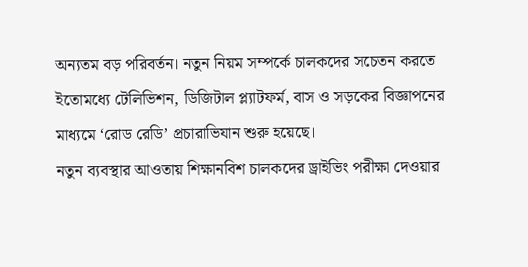অন্যতম বড় পরিবর্তন। নতুন নিয়ম সম্পর্কে চালকদের সচেতন করতে ইতোমধ্যে টেলিভিশন, ডিজিটাল প্ল্যাটফর্ম, বাস ও সড়কের বিজ্ঞাপনের মাধ্যমে ‘রোড রেডি’ প্রচারাভিযান শুরু হয়েছে।
নতুন ব্যবস্থার আওতায় শিক্ষানবিশ চালকদের ড্রাইভিং পরীক্ষা দেওয়ার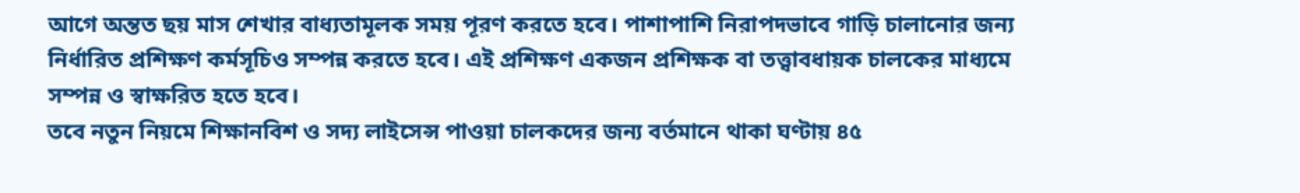আগে অন্তত ছয় মাস শেখার বাধ্যতামূলক সময় পূরণ করতে হবে। পাশাপাশি নিরাপদভাবে গাড়ি চালানোর জন্য নির্ধারিত প্রশিক্ষণ কর্মসূচিও সম্পন্ন করতে হবে। এই প্রশিক্ষণ একজন প্রশিক্ষক বা তত্ত্বাবধায়ক চালকের মাধ্যমে সম্পন্ন ও স্বাক্ষরিত হতে হবে।
তবে নতুন নিয়মে শিক্ষানবিশ ও সদ্য লাইসেন্স পাওয়া চালকদের জন্য বর্তমানে থাকা ঘণ্টায় ৪৫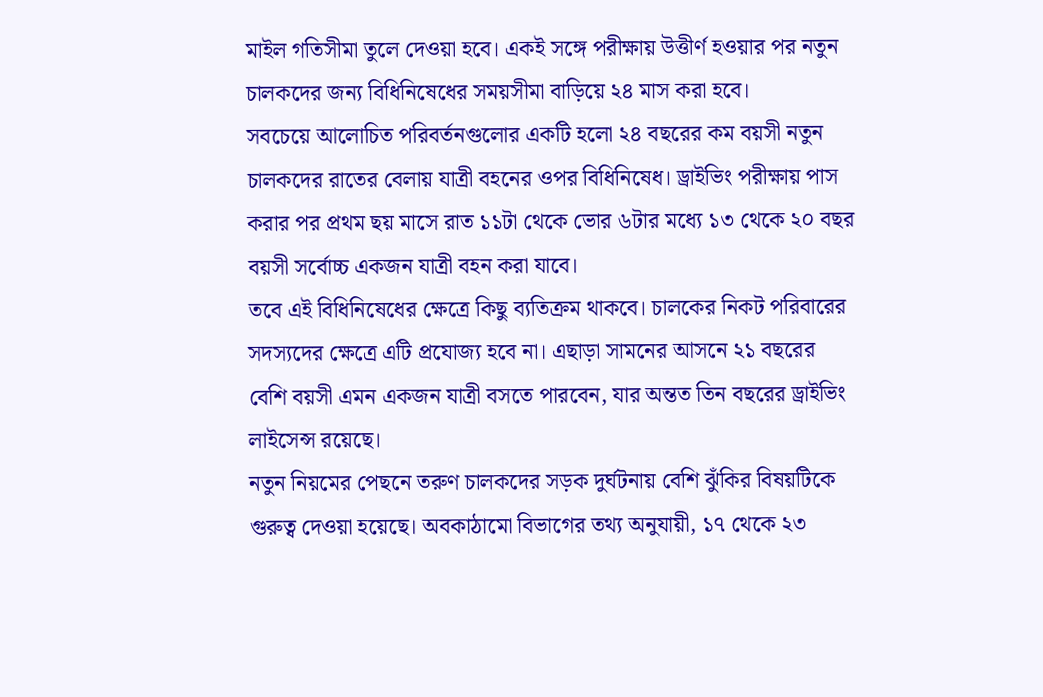মাইল গতিসীমা তুলে দেওয়া হবে। একই সঙ্গে পরীক্ষায় উত্তীর্ণ হওয়ার পর নতুন চালকদের জন্য বিধিনিষেধের সময়সীমা বাড়িয়ে ২৪ মাস করা হবে।
সবচেয়ে আলোচিত পরিবর্তনগুলোর একটি হলো ২৪ বছরের কম বয়সী নতুন চালকদের রাতের বেলায় যাত্রী বহনের ওপর বিধিনিষেধ। ড্রাইভিং পরীক্ষায় পাস করার পর প্রথম ছয় মাসে রাত ১১টা থেকে ভোর ৬টার মধ্যে ১৩ থেকে ২০ বছর বয়সী সর্বোচ্চ একজন যাত্রী বহন করা যাবে।
তবে এই বিধিনিষেধের ক্ষেত্রে কিছু ব্যতিক্রম থাকবে। চালকের নিকট পরিবারের সদস্যদের ক্ষেত্রে এটি প্রযোজ্য হবে না। এছাড়া সামনের আসনে ২১ বছরের বেশি বয়সী এমন একজন যাত্রী বসতে পারবেন, যার অন্তত তিন বছরের ড্রাইভিং লাইসেন্স রয়েছে।
নতুন নিয়মের পেছনে তরুণ চালকদের সড়ক দুর্ঘটনায় বেশি ঝুঁকির বিষয়টিকে গুরুত্ব দেওয়া হয়েছে। অবকাঠামো বিভাগের তথ্য অনুযায়ী, ১৭ থেকে ২৩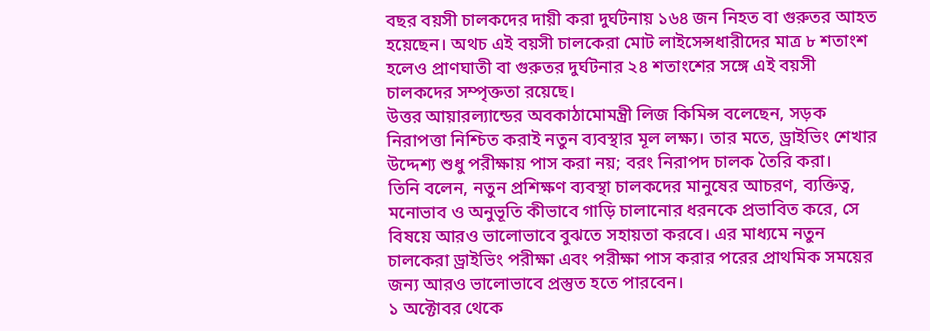বছর বয়সী চালকদের দায়ী করা দুর্ঘটনায় ১৬৪ জন নিহত বা গুরুতর আহত হয়েছেন। অথচ এই বয়সী চালকেরা মোট লাইসেন্সধারীদের মাত্র ৮ শতাংশ হলেও প্রাণঘাতী বা গুরুতর দুর্ঘটনার ২৪ শতাংশের সঙ্গে এই বয়সী চালকদের সম্পৃক্ততা রয়েছে।
উত্তর আয়ারল্যান্ডের অবকাঠামোমন্ত্রী লিজ কিমিন্স বলেছেন, সড়ক নিরাপত্তা নিশ্চিত করাই নতুন ব্যবস্থার মূল লক্ষ্য। তার মতে, ড্রাইভিং শেখার উদ্দেশ্য শুধু পরীক্ষায় পাস করা নয়; বরং নিরাপদ চালক তৈরি করা।
তিনি বলেন, নতুন প্রশিক্ষণ ব্যবস্থা চালকদের মানুষের আচরণ, ব্যক্তিত্ব, মনোভাব ও অনুভূতি কীভাবে গাড়ি চালানোর ধরনকে প্রভাবিত করে, সে বিষয়ে আরও ভালোভাবে বুঝতে সহায়তা করবে। এর মাধ্যমে নতুন চালকেরা ড্রাইভিং পরীক্ষা এবং পরীক্ষা পাস করার পরের প্রাথমিক সময়ের জন্য আরও ভালোভাবে প্রস্তুত হতে পারবেন।
১ অক্টোবর থেকে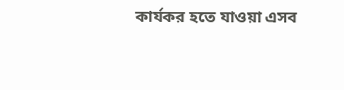কার্যকর হতে যাওয়া এসব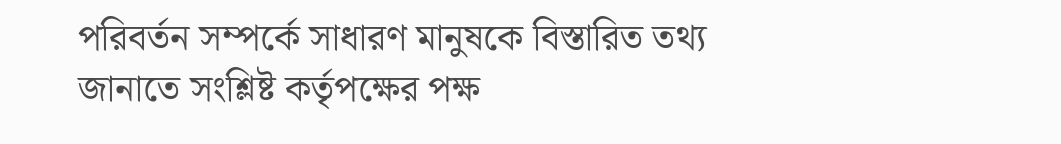পরিবর্তন সম্পর্কে সাধারণ মানুষকে বিস্তারিত তথ্য জানাতে সংশ্লিষ্ট কর্তৃপক্ষের পক্ষ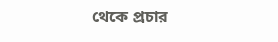থেকে প্রচার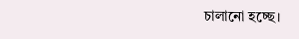চালানো হচ্ছে।